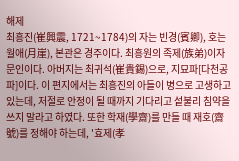해제
최흥진(崔興震, 1721~1784)의 자는 빈경(賓卿), 호는 월애(月崖), 본관은 경주이다. 최흥원의 족제(族弟)이자 문인이다. 아버지는 최귀석(崔貴錫)으로, 지묘파[다천공파]이다. 이 편지에서는 최흥진의 아들이 병으로 고생하고 있는데, 저절로 안정이 될 때까지 기다리고 섵불리 침약을 쓰지 말라고 하였다. 또한 학재(學齋)를 만들 때 재호(齋號)를 정해야 하는데, '효제(孝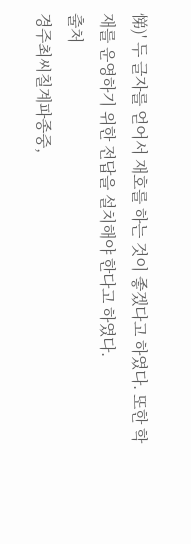悌)' 두 글자를 얻어서 재호를 하는 것이 좋겠다고 하였다. 또한 학재를 운영하기 위한 전답을 설치해야 한다고 하였다.
출처
경주최씨칠계파종중,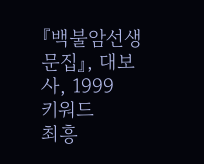『백불암선생문집』, 대보사, 1999
키워드
최흥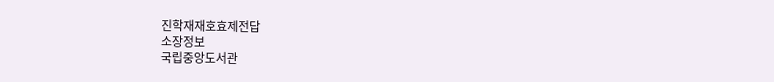진학재재호효제전답
소장정보
국립중앙도서관